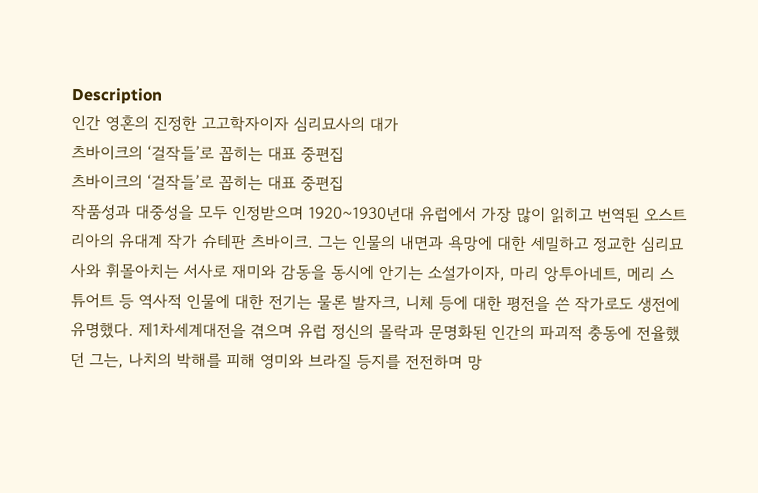Description
인간 영혼의 진정한 고고학자이자 심리묘사의 대가
츠바이크의 ‘걸작들’로 꼽히는 대표 중편집
츠바이크의 ‘걸작들’로 꼽히는 대표 중편집
작품성과 대중성을 모두 인정받으며 1920~1930년대 유럽에서 가장 많이 읽히고 번역된 오스트리아의 유대계 작가 슈테판 츠바이크. 그는 인물의 내면과 욕망에 대한 세밀하고 정교한 심리묘사와 휘몰아치는 서사로 재미와 감동을 동시에 안기는 소설가이자, 마리 앙투아네트, 메리 스튜어트 등 역사적 인물에 대한 전기는 물론 발자크, 니체 등에 대한 평전을 쓴 작가로도 생전에 유명했다. 제1차세계대전을 겪으며 유럽 정신의 몰락과 문명화된 인간의 파괴적 충동에 전율했던 그는, 나치의 박해를 피해 영미와 브라질 등지를 전전하며 망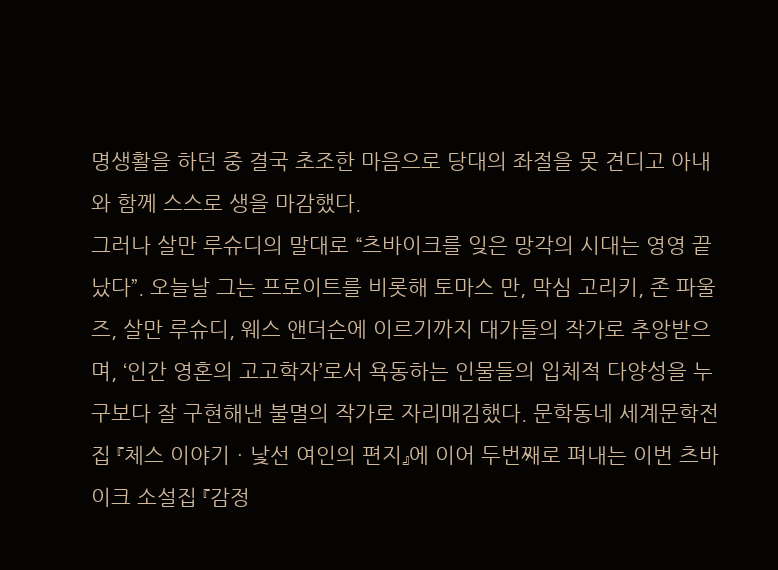명생활을 하던 중 결국 초조한 마음으로 당대의 좌절을 못 견디고 아내와 함께 스스로 생을 마감했다.
그러나 살만 루슈디의 말대로 “츠바이크를 잊은 망각의 시대는 영영 끝났다”. 오늘날 그는 프로이트를 비롯해 토마스 만, 막심 고리키, 존 파울즈, 살만 루슈디, 웨스 앤더슨에 이르기까지 대가들의 작가로 추앙받으며, ‘인간 영혼의 고고학자’로서 욕동하는 인물들의 입체적 다양성을 누구보다 잘 구현해낸 불멸의 작가로 자리매김했다. 문학동네 세계문학전집 『체스 이야기ㆍ낯선 여인의 편지』에 이어 두번째로 펴내는 이번 츠바이크 소설집 『감정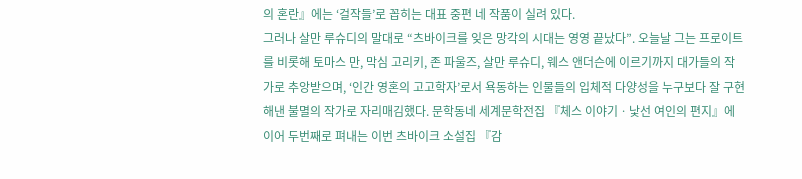의 혼란』에는 ‘걸작들’로 꼽히는 대표 중편 네 작품이 실려 있다.
그러나 살만 루슈디의 말대로 “츠바이크를 잊은 망각의 시대는 영영 끝났다”. 오늘날 그는 프로이트를 비롯해 토마스 만, 막심 고리키, 존 파울즈, 살만 루슈디, 웨스 앤더슨에 이르기까지 대가들의 작가로 추앙받으며, ‘인간 영혼의 고고학자’로서 욕동하는 인물들의 입체적 다양성을 누구보다 잘 구현해낸 불멸의 작가로 자리매김했다. 문학동네 세계문학전집 『체스 이야기ㆍ낯선 여인의 편지』에 이어 두번째로 펴내는 이번 츠바이크 소설집 『감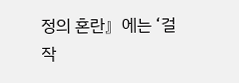정의 혼란』에는 ‘걸작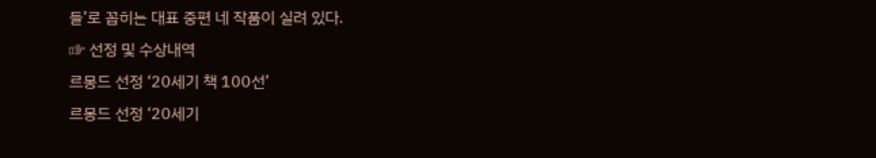들’로 꼽히는 대표 중편 네 작품이 실려 있다.
☞ 선정 및 수상내역
르몽드 선정 ‘20세기 책 100선’
르몽드 선정 ‘20세기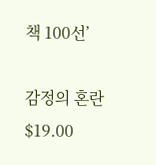책 100선’

감정의 혼란
$19.00